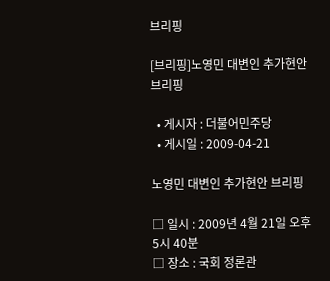브리핑

[브리핑]노영민 대변인 추가현안 브리핑

  • 게시자 : 더불어민주당
  • 게시일 : 2009-04-21

노영민 대변인 추가현안 브리핑

□ 일시 : 2009년 4월 21일 오후 5시 40분
□ 장소 : 국회 정론관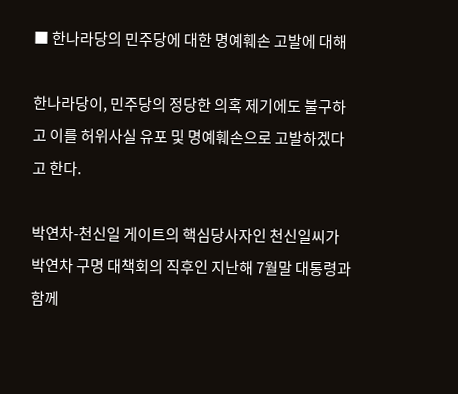■ 한나라당의 민주당에 대한 명예훼손 고발에 대해

한나라당이, 민주당의 정당한 의혹 제기에도 불구하고 이를 허위사실 유포 및 명예훼손으로 고발하겠다고 한다.

박연차-천신일 게이트의 핵심당사자인 천신일씨가 박연차 구명 대책회의 직후인 지난해 7월말 대통령과 함께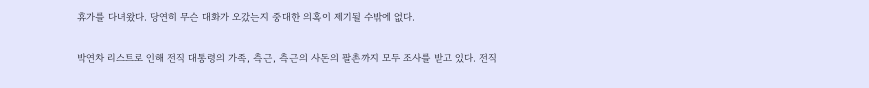휴가를 다녀왔다. 당연히 무슨 대화가 오갔는지 중대한 의혹이 제기될 수밖에 없다.

박연차 리스트로 인해 전직 대통령의 가족, 측근, 측근의 사돈의 팔촌까지 모두 조사를 받고 있다. 전직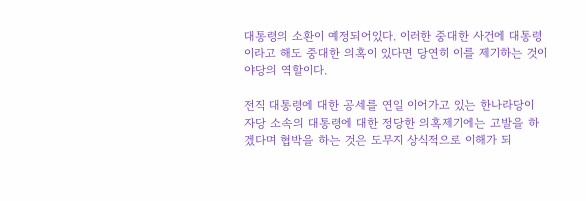대통령의 소환이 예정되어있다. 이러한 중대한 사건에 대통령이라고 해도 중대한 의혹이 있다면 당연히 이를 제기하는 것이 야당의 역할이다.

전직 대통령에 대한 공세를 연일 이어가고 있는 한나라당이 자당 소속의 대통령에 대한 정당한 의혹제기에는 고발을 하겠다며 협박을 하는 것은 도무지 상식적으로 이해가 되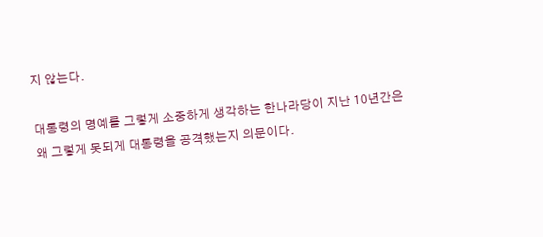지 않는다.

대통령의 명예를 그렇게 소중하게 생각하는 한나라당이 지난 10년간은 왜 그렇게 못되게 대통령을 공격했는지 의문이다.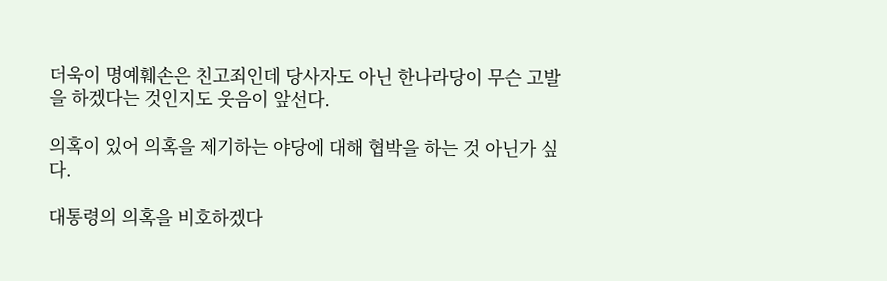더욱이 명예훼손은 친고죄인데 당사자도 아닌 한나라당이 무슨 고발을 하겠다는 것인지도 웃음이 앞선다.

의혹이 있어 의혹을 제기하는 야당에 대해 협박을 하는 것 아닌가 싶다.

대통령의 의혹을 비호하겠다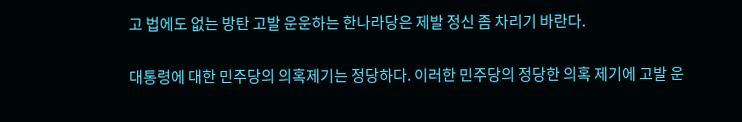고 법에도 없는 방탄 고발 운운하는 한나라당은 제발 정신 좀 차리기 바란다.

대통령에 대한 민주당의 의혹제기는 정당하다. 이러한 민주당의 정당한 의혹 제기에 고발 운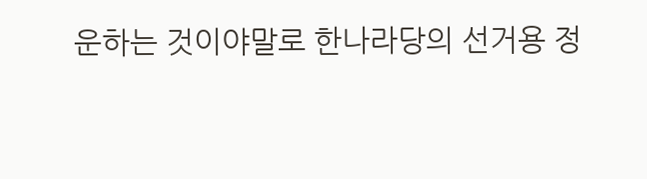운하는 것이야말로 한나라당의 선거용 정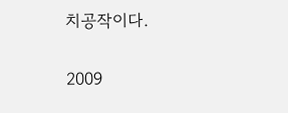치공작이다.

2009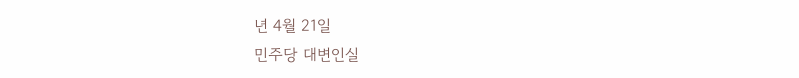년 4월 21일
민주당 대변인실